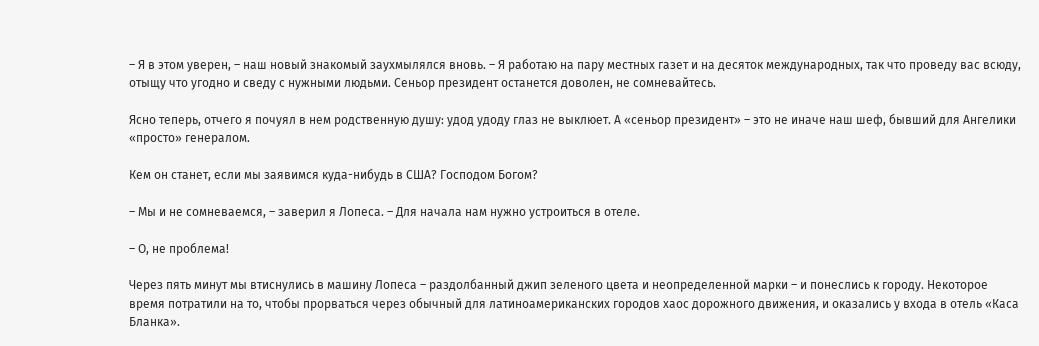– Я в этом уверен, – наш новый знакомый заухмылялся вновь. – Я работаю на пару местных газет и на десяток международных, так что проведу вас всюду, отыщу что угодно и сведу с нужными людьми. Сеньор президент останется доволен, не сомневайтесь.

Ясно теперь, отчего я почуял в нем родственную душу: удод удоду глаз не выклюет. А «сеньор президент» – это не иначе наш шеф, бывший для Ангелики «просто» генералом.

Кем он станет, если мы заявимся куда-нибудь в США? Господом Богом?

– Мы и не сомневаемся, – заверил я Лопеса. – Для начала нам нужно устроиться в отеле.

– О, не проблема!

Через пять минут мы втиснулись в машину Лопеса – раздолбанный джип зеленого цвета и неопределенной марки – и понеслись к городу. Некоторое время потратили на то, чтобы прорваться через обычный для латиноамериканских городов хаос дорожного движения, и оказались у входа в отель «Каса Бланка».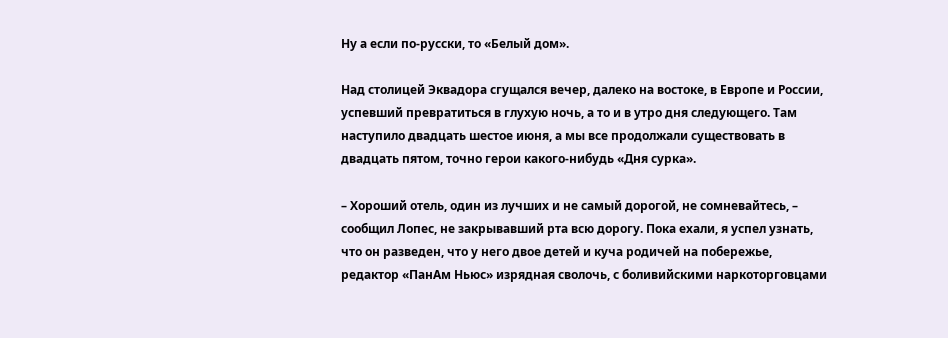Ну а если по-русски, то «Белый дом».

Над столицей Эквадора сгущался вечер, далеко на востоке, в Европе и России, успевший превратиться в глухую ночь, а то и в утро дня следующего. Там наступило двадцать шестое июня, а мы все продолжали существовать в двадцать пятом, точно герои какого-нибудь «Дня сурка».

– Хороший отель, один из лучших и не самый дорогой, не сомневайтесь, – сообщил Лопес, не закрывавший рта всю дорогу. Пока ехали, я успел узнать, что он разведен, что у него двое детей и куча родичей на побережье, редактор «ПанАм Ньюс» изрядная сволочь, с боливийскими наркоторговцами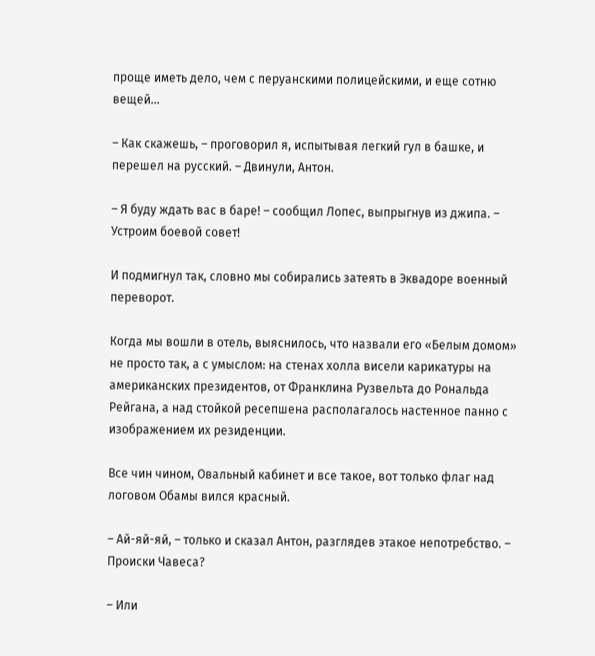проще иметь дело, чем с перуанскими полицейскими, и еще сотню вещей…

– Как скажешь, – проговорил я, испытывая легкий гул в башке, и перешел на русский. – Двинули, Антон.

– Я буду ждать вас в баре! – сообщил Лопес, выпрыгнув из джипа. – Устроим боевой совет!

И подмигнул так, словно мы собирались затеять в Эквадоре военный переворот.

Когда мы вошли в отель, выяснилось, что назвали его «Белым домом» не просто так, а с умыслом: на стенах холла висели карикатуры на американских президентов, от Франклина Рузвельта до Рональда Рейгана, а над стойкой ресепшена располагалось настенное панно с изображением их резиденции.

Все чин чином, Овальный кабинет и все такое, вот только флаг над логовом Обамы вился красный.

– Ай-яй-яй, – только и сказал Антон, разглядев этакое непотребство. – Происки Чавеса?

– Или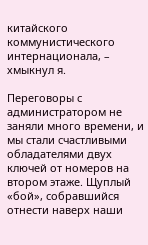китайского коммунистического интернационала, – хмыкнул я.

Переговоры с администратором не заняли много времени, и мы стали счастливыми обладателями двух ключей от номеров на втором этаже. Щуплый «бой», собравшийся отнести наверх наши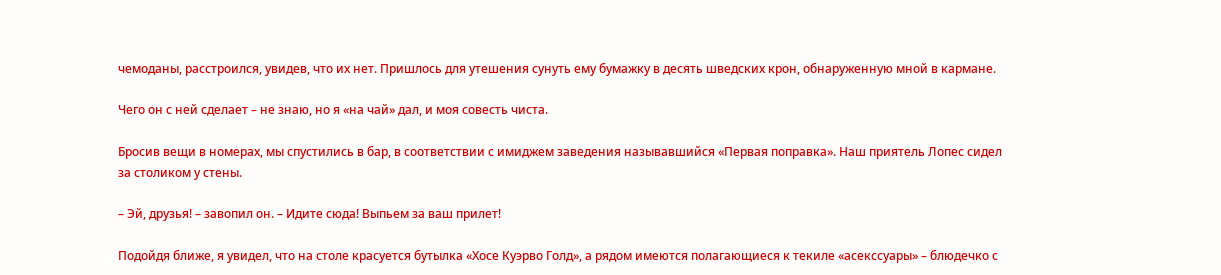чемоданы, расстроился, увидев, что их нет. Пришлось для утешения сунуть ему бумажку в десять шведских крон, обнаруженную мной в кармане.

Чего он с ней сделает – не знаю, но я «на чай» дал, и моя совесть чиста.

Бросив вещи в номерах, мы спустились в бар, в соответствии с имиджем заведения называвшийся «Первая поправка». Наш приятель Лопес сидел за столиком у стены.

– Эй, друзья! – завопил он. – Идите сюда! Выпьем за ваш прилет!

Подойдя ближе, я увидел, что на столе красуется бутылка «Хосе Куэрво Голд», а рядом имеются полагающиеся к текиле «асекссуары» – блюдечко с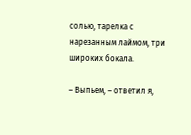солью, тарелка с нарезанным лаймом, три широких бокала.

– Выпьем, – ответил я,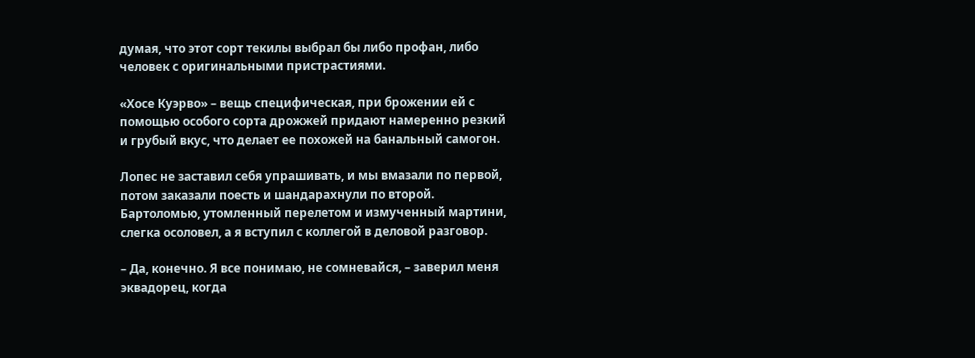думая, что этот сорт текилы выбрал бы либо профан, либо человек с оригинальными пристрастиями.

«Хосе Куэрво» – вещь специфическая, при брожении ей с помощью особого сорта дрожжей придают намеренно резкий и грубый вкус, что делает ее похожей на банальный самогон.

Лопес не заставил себя упрашивать, и мы вмазали по первой, потом заказали поесть и шандарахнули по второй. Бартоломью, утомленный перелетом и измученный мартини, слегка осоловел, а я вступил с коллегой в деловой разговор.

– Да, конечно. Я все понимаю, не сомневайся, – заверил меня эквадорец, когда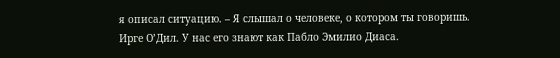я описал ситуацию. – Я слышал о человеке, о котором ты говоришь. Ирге О’Дил. У нас его знают как Пабло Эмилио Диаса.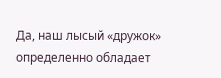Да, наш лысый «дружок» определенно обладает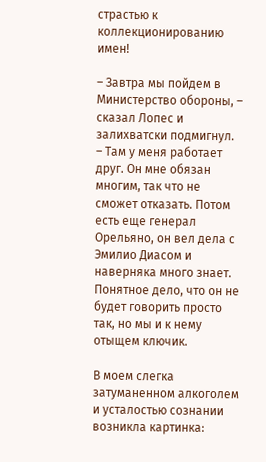страстью к коллекционированию имен!

– Завтра мы пойдем в Министерство обороны, – сказал Лопес и залихватски подмигнул. – Там у меня работает друг. Он мне обязан многим, так что не сможет отказать. Потом есть еще генерал Орельяно, он вел дела с Эмилио Диасом и наверняка много знает. Понятное дело, что он не будет говорить просто так, но мы и к нему отыщем ключик.

В моем слегка затуманенном алкоголем и усталостью сознании возникла картинка: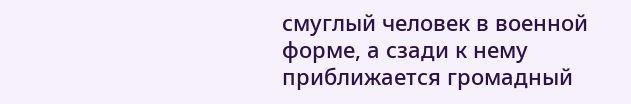смуглый человек в военной форме, а сзади к нему приближается громадный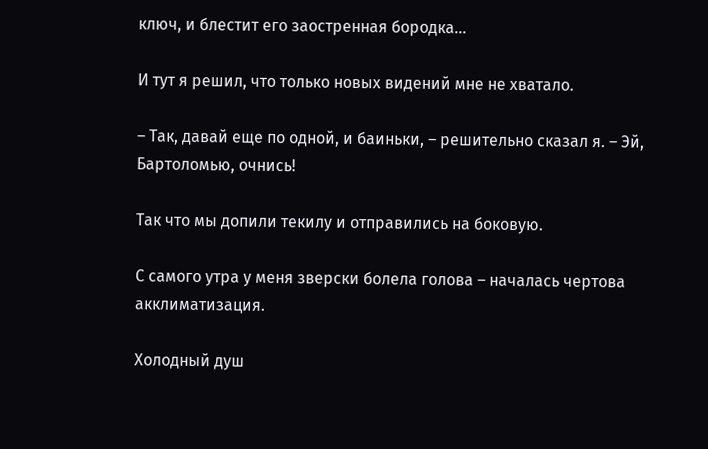ключ, и блестит его заостренная бородка…

И тут я решил, что только новых видений мне не хватало.

– Так, давай еще по одной, и баиньки, – решительно сказал я. – Эй, Бартоломью, очнись!

Так что мы допили текилу и отправились на боковую.

С самого утра у меня зверски болела голова – началась чертова акклиматизация.

Холодный душ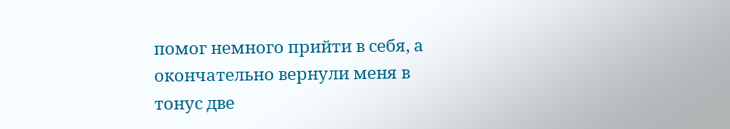помог немного прийти в себя, а окончательно вернули меня в тонус две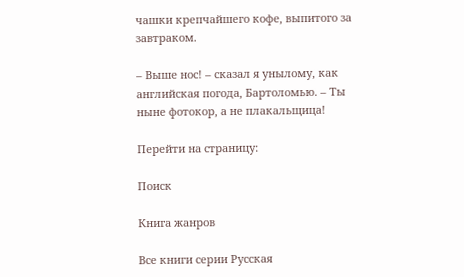чашки крепчайшего кофе, выпитого за завтраком.

– Выше нос! – сказал я унылому, как английская погода, Бартоломью. – Ты ныне фотокор, а не плакальщица!

Перейти на страницу:

Поиск

Книга жанров

Все книги серии Русская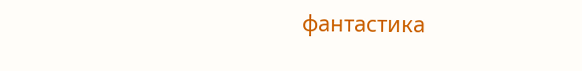фантастика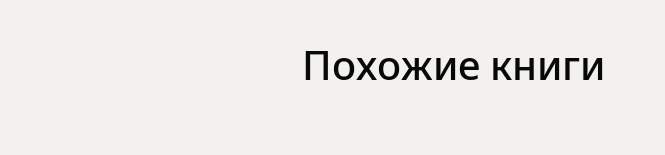Похожие книги